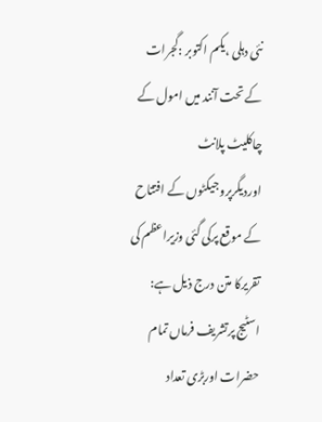نئی دہلی ،یکم اکتوبر :گجرات کے تحت آنند میں امول کے چاکلیٹ پلانٹ اوردیگرپروجیکٹوں کے افتتاح کے موقع پرکی گئی وزیراعظم کی تقریرکا متن درج ذیل ہے:
اسٹیج پرتشریف فرماں تمام حضرات اوربڑی تعداد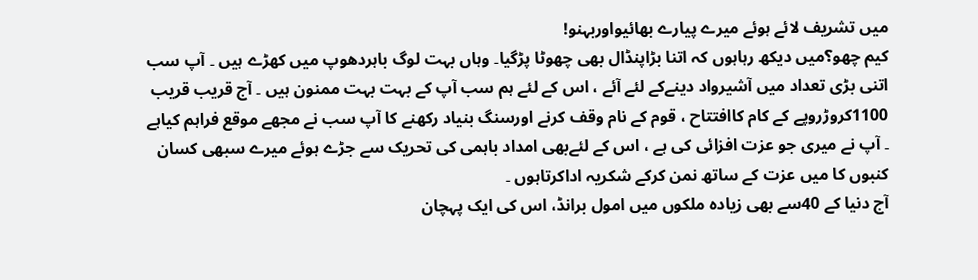میں تشریف لائے ہوئے میرے پیارے بھائیواوربہنو!
کیم چھو؟میں دیکھ رہاہوں کہ اتنا بڑاپنڈال بھی چھوٹا پڑگیا۔ وہاں بہت لوگ باہردھوپ میں کھڑے ہیں ۔ آپ سب اتنی بڑی تعداد میں آشیرواد دینےکے لئے آئے ، اس کے لئے ہم سب آپ کے بہت بہت ممنون ہیں ۔ آج قریب قریب 1100کروڑروپے کے کام کاافتتاح ، قوم کے نام وقف کرنے اورسنگ بنیاد رکھنے کا آپ سب نے مجھے موقع فراہم کیاہے ۔ آپ نے میری جو عزت افزائی کی ہے ، اس کے لئےبھی امداد باہمی کی تحریک سے جڑے ہوئے میرے سبھی کسان کنبوں کا میں عزت کے ساتھ نمن کرکے شکریہ اداکرتاہوں ۔
آج دنیا کے 40سے بھی زیادہ ملکوں میں امول برانڈ، اس کی ایک پہچان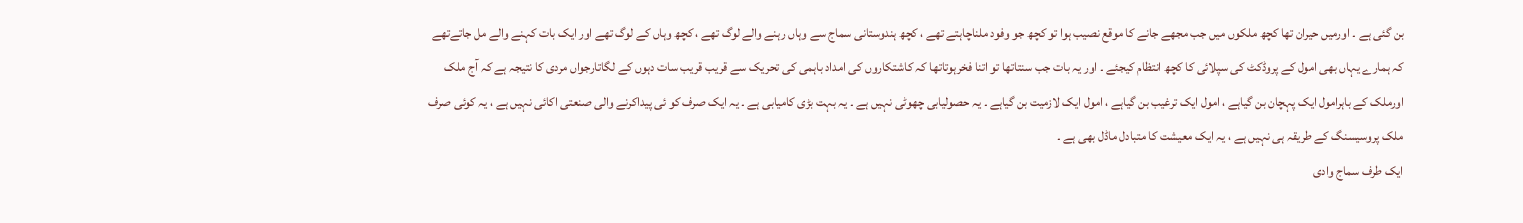بن گئی ہے ۔ اورمیں حیران تھا کچھ ملکوں میں جب مجھے جانے کا موقع نصیب ہوا تو کچھ جو وفود ملناچاہتے تھے ، کچھ ہندوستانی سماج سے وہاں رہنے والے لوگ تھے ، کچھ وہاں کے لوگ تھے اور ایک بات کہنے والے مل جاتےتھے کہ ہمارے یہاں بھی امول کے پروڈکٹ کی سپلائی کا کچھ انتظام کیجئے ۔ اور یہ بات جب سنتاتھا تو اتنا فخرہوتاتھا کہ کاشتکاروں کی امداد باہمی کی تحریک سے قریب قریب سات دہوں کے لگاتارجواں مردی کا نتیجہ ہے کہ آج ملک اورملک کے باہرامول ایک پہچان بن گیاہے ، امول ایک ترغیب بن گیاہے ، امول ایک لازمیت بن گیاہے ۔ یہ حصولیابی چھوٹی نہیں ہے ۔ یہ بہت بڑی کامیابی ہے ۔ یہ ایک صرف کو ئی پیداکرنے والی صنعتی اکائی نہیں ہے ، یہ کوئی صرف ملک پروسیسنگ کے طریقہ ہی نہیں ہے ، یہ ایک معیشت کا متبادل ماڈل بھی ہے ۔
ایک طرف سماج وادی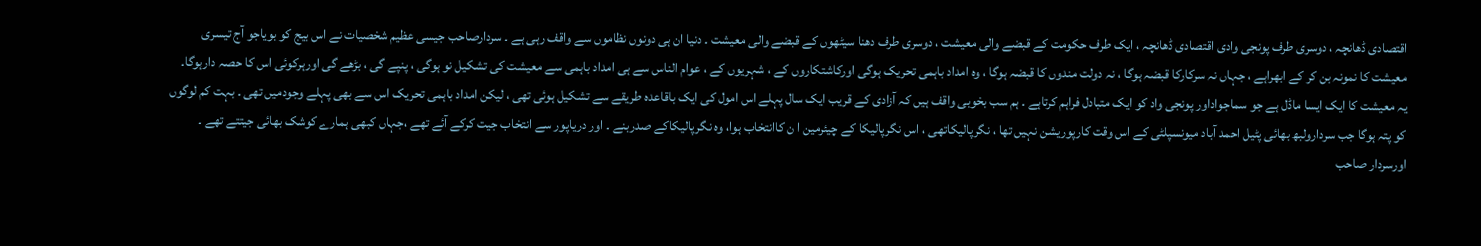اقتصادی ڈھانچہ ، دوسری طرف پونجی وادی اقتصادی ڈھانچہ ، ایک طرف حکومت کے قبضے والی معیشت ، دوسری طرف دھنا سیٹھوں کے قبضے والی معیشت ۔ دنیا ان ہی دونوں نظاموں سے واقف رہی ہے ۔ سردارصاحب جیسی عظیم شخصیات نے اس بیج کو بویاجو آج تیسری معیشت کا نمونہ بن کر کے ابھراہے ، جہاں نہ سرکارکا قبضہ ہوگا ، نہ دولت مندوں کا قبضہ ہوگا ، وہ امداد باہمی تحریک ہوگی اورکاشتکاروں کے ، شہریوں کے ، عوام الناس سے ہی امداد باہمی سے معیشت کی تشکیل نو ہوگی ، پنپے گی ، بڑھے گی اورہرکوئی اس کا حصہ دارہوگا۔
یہ معیشت کا ایک ایسا ماڈل ہے جو سماجواداور پونجی واد کو ایک متبادل فراہم کرتاہے ۔ ہم سب بخوبی واقف ہیں کہ آزادی کے قریب ایک سال پہلے اس امول کی ایک باقاعدہ طریقے سے تشکیل ہوئی تھی ، لیکن امداد باہمی تحریک اس سے بھی پہلے وجودمیں تھی ۔ بہت کم لوگوں کو پتہ ہوگا جب سردارولبھ بھائی پٹیل احمد آباد میونسپلٹی کے اس وقت کارپوریشن نہیں تھا ، نگرپالیکاتھی ، اس نگرپالیکا کے چیئرمین ا ن کاانتخاب ہوا، وہ نگرپالیکاکے صدربنے ۔ اور دریاپور سے انتخاب جیت کرکے آئے تھے ،جہاں کبھی ہمارے کوشک بھائی جیتتے تھے ۔ اورسردار صاحب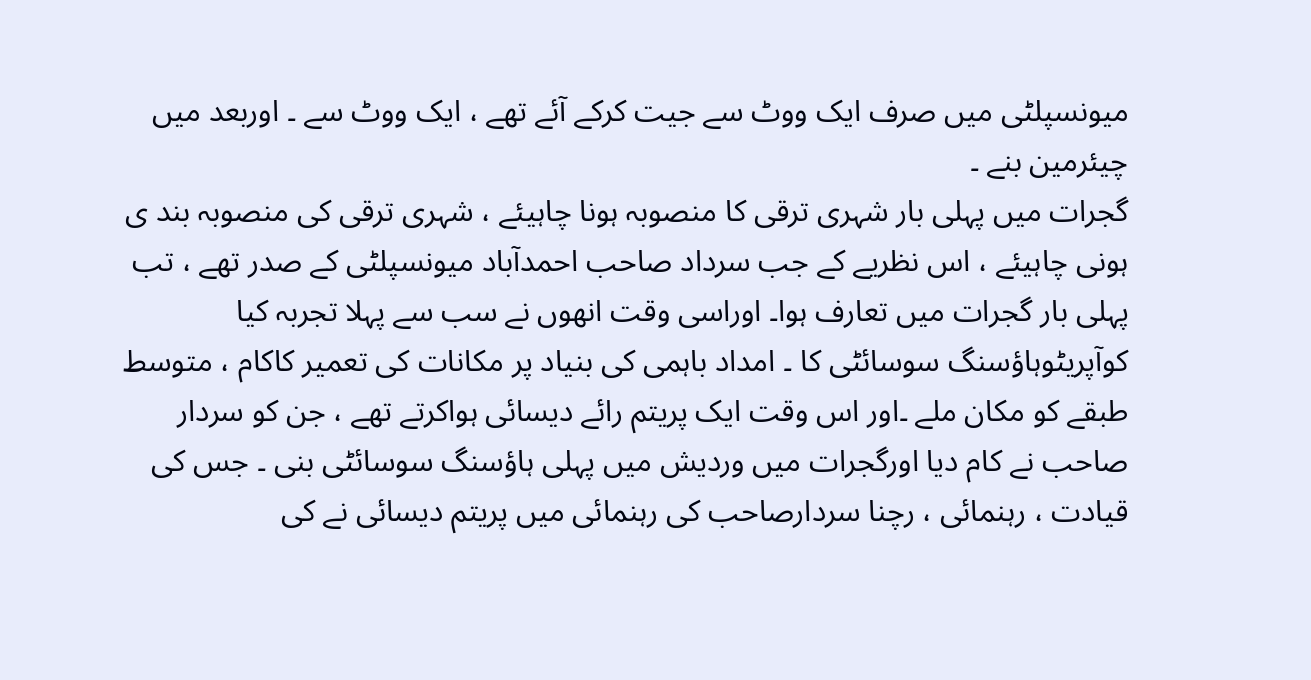میونسپلٹی میں صرف ایک ووٹ سے جیت کرکے آئے تھے ، ایک ووٹ سے ۔ اوربعد میں چیئرمین بنے ۔
گجرات میں پہلی بار شہری ترقی کا منصوبہ ہونا چاہیئے ، شہری ترقی کی منصوبہ بند ی ہونی چاہیئے ، اس نظریے کے جب سرداد صاحب احمدآباد میونسپلٹی کے صدر تھے ، تب پہلی بار گجرات میں تعارف ہوا۔ اوراسی وقت انھوں نے سب سے پہلا تجربہ کیا کوآپریٹوہاؤسنگ سوسائٹی کا ۔ امداد باہمی کی بنیاد پر مکانات کی تعمیر کاکام ، متوسط طبقے کو مکان ملے ۔اور اس وقت ایک پریتم رائے دیسائی ہواکرتے تھے ، جن کو سردار صاحب نے کام دیا اورگجرات میں وردیش میں پہلی ہاؤسنگ سوسائٹی بنی ۔ جس کی قیادت ، رہنمائی ، رچنا سردارصاحب کی رہنمائی میں پریتم دیسائی نے کی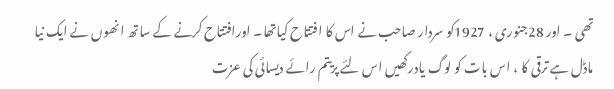تھی ۔ اور 28جنوری ، 1927کو سردار صاحب نے اس کا افتتاح کیاتھا۔ اورافتتاح کرنے کے ساتھ انھوں نے ایک نیا ماڈل ہے ترقی کا ، اس بات کو لوگ یادرکھیں اس لئے پریتم رائے دیسائی کی عزت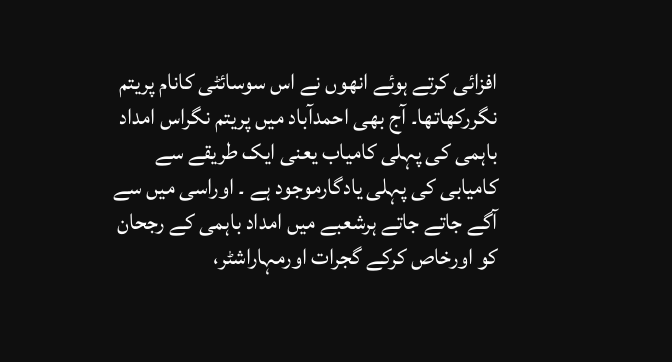افزائی کرتے ہوئے انھوں نے اس سوسائٹی کانام پریتم نگررکھاتھا۔ آج بھی احمدآباد میں پریتم نگراس امداد باہمی کی پہلی کامیاب یعنی ایک طریقے سے کامیابی کی پہلی یادگارموجود ہے ۔ اوراسی میں سے آگے جاتے جاتے ہرشعبے میں امداد باہمی کے رجحان کو اورخاص کرکے گجرات اورمہاراشٹر،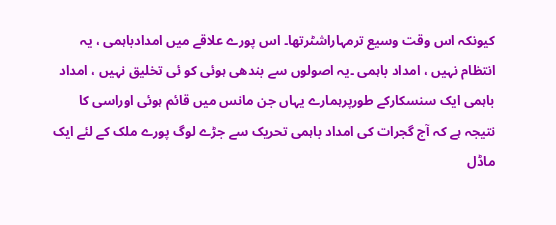کیونکہ اس وقت وسیع ترمہاراشٹرتھا۔ اس پورے علاقے میں امدادباہمی ، یہ انتظام نہیں ، امداد باہمی ۔یہ اصولوں سے بندھی ہوئی کو ئی تخلیق نہیں ، امداد باہمی ایک سنسکارکے طورپرہمارے یہاں جن مانس میں قائم ہوئی اوراسی کا نتیجہ ہے کہ آج گجرات کی امداد باہمی تحریک سے جڑے لوگ پورے ملک کے لئے ایک ماڈل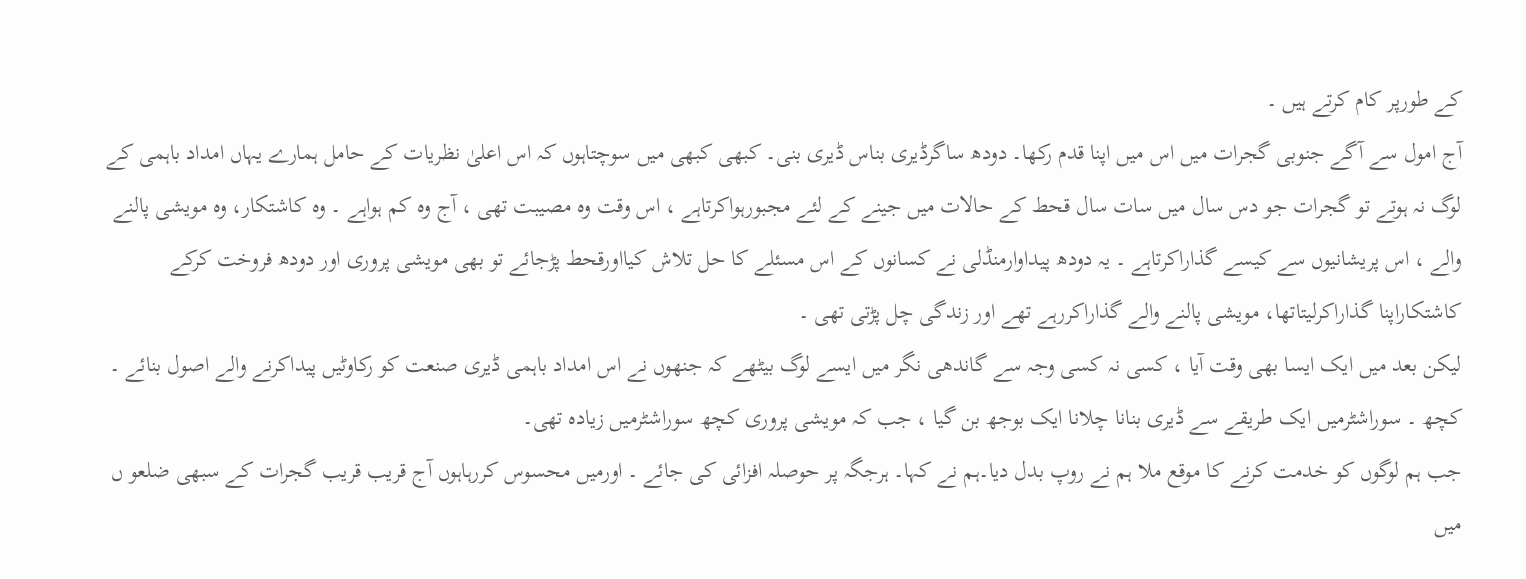کے طورپر کام کرتے ہیں ۔
آج امول سے آگے جنوبی گجرات میں اس میں اپنا قدم رکھا۔ دودھ ساگرڈیری بناس ڈیری بنی۔ کبھی کبھی میں سوچتاہوں کہ اس اعلیٰ نظریات کے حامل ہمارے یہاں امداد باہمی کے لوگ نہ ہوتے تو گجرات جو دس سال میں سات سال قحط کے حالات میں جینے کے لئے مجبورہواکرتاہے ، اس وقت وہ مصیبت تھی ، آج وہ کم ہواہے ۔ وہ کاشتکار، وہ مویشی پالنے والے ، اس پریشانیوں سے کیسے گذاراکرتاہے ۔ یہ دودھ پیداوارمنڈلی نے کسانوں کے اس مسئلے کا حل تلاش کیااورقحط پڑجائے تو بھی مویشی پروری اور دودھ فروخت کرکے کاشتکاراپنا گذاراکرلیتاتھا، مویشی پالنے والے گذاراکررہے تھے اور زندگی چل پڑتی تھی ۔
لیکن بعد میں ایک ایسا بھی وقت آیا ، کسی نہ کسی وجہ سے گاندھی نگر میں ایسے لوگ بیٹھے کہ جنھوں نے اس امداد باہمی ڈیری صنعت کو رکاوٹیں پیداکرنے والے اصول بنائے ۔ کچھ ۔ سوراشٹرمیں ایک طریقے سے ڈیری بنانا چلانا ایک بوجھ بن گیا ، جب کہ مویشی پروری کچھ سوراشٹرمیں زیادہ تھی۔
جب ہم لوگوں کو خدمت کرنے کا موقع ملا ہم نے روپ بدل دیا۔ہم نے کہا۔ ہرجگہ پر حوصلہ افزائی کی جائے ۔ اورمیں محسوس کررہاہوں آج قریب قریب گجرات کے سبھی ضلعو ں میں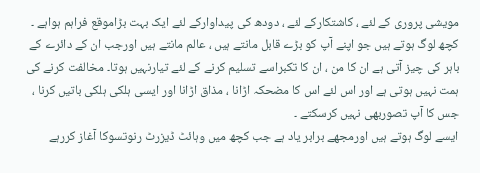مویشی پروری کے لئے ، کاشتکارکے لئے ، دودھ کی پیداوارکے لئے ایک بہت بڑاموقع فراہم ہواہے ۔
کچھ لوگ ہوتے ہیں جو اپنے آپ کو بڑے قابل مانتے ہیں ، عالم مانتے ہیں اورجب ان کے دائرے کے باہر کی چیز آتی ہے ان کا من ، ان کا تکبراسے تسلیم کرنے کے لئے تیارنہیں ہوتا۔ مخالفت کرنے کی ہمت نہیں ہوتی ہے اور اس لئے اس کا مضحکہ اڑانا ، مذاق اڑانا اور ایسی ہلکی ہلکی باتیں کرنا ، جس کا آپ تصوربھی نہیں کرسکتے ۔
ایسے لوگ ہوتے ہیں اورمجھے برابر یاد ہے جب کچھ میں وہائٹ ڈیزرٹ رنوتسوکا آغاز کررہے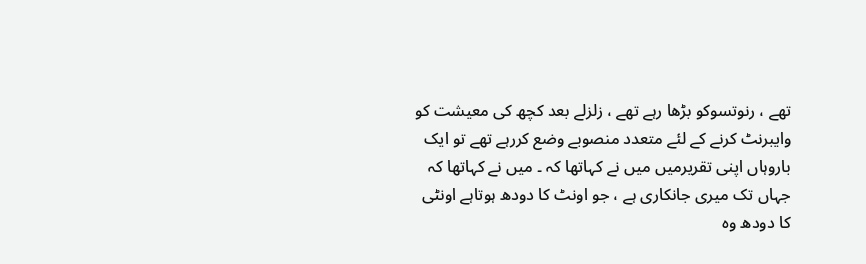تھے ، رنوتسوکو بڑھا رہے تھے ، زلزلے بعد کچھ کی معیشت کو وایبرنٹ کرنے کے لئے متعدد منصوبے وضع کررہے تھے تو ایک باروہاں اپنی تقریرمیں میں نے کہاتھا کہ ۔ میں نے کہاتھا کہ جہاں تک میری جانکاری ہے ، جو اونٹ کا دودھ ہوتاہے اونٹی کا دودھ وہ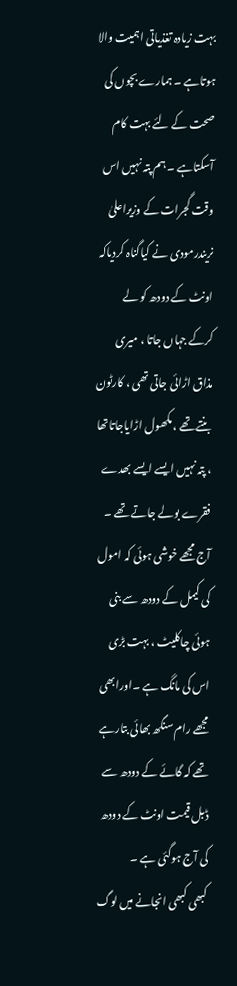بہت زیادہ تغذیاتی اہمیت والا ہوتاہے ۔ ہمارے بچوں کی صحت کے لئے بہت کام آسکتاہے ۔ ہم پتہ نہیں اس وقت گجرات کے وزیراعلیٰ نریندرمودی نے کیاگناہ کردیاکہ اونٹ کے دودھ کو لے کرکے جہاں جاتا ، میری مذاق اڑائی جاتی تھی ، کارٹون بنتے تھے ، مکھول اڑایاجاتاتھا ، پتہ نہیں ایسے ایسے بھدے فقرے بولے جاتے تھے ۔ آج مجھے خوشی ہوئی کہ امول کی کیمل کے دودھ سے بنی ہوئی چاکلیٹ ، بہت بڑی اس کی مانگ ہے ۔اورابھی مجھے رام سنگھ بھائی بتارہے تھے کہ گائے کے دودھ سے ڈبل قیمت اونٹ کے دودھ کی آج ہوگئی ہے ۔
کبھی کبھی انجانے میں لوگ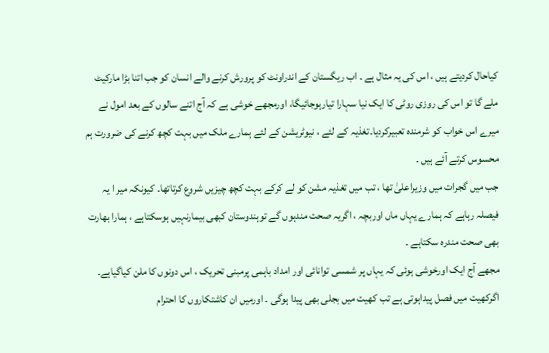کیاحال کردیتے ہیں ، اس کی یہ مثال ہے ۔ اب ریگستان کے اندراونٹ کو پرورش کرنے والے انسان کو جب اتنا بڑا مارکیٹ ملے گا تو اس کی روزی روٹی کا ایک نیا سہارا تیارہوجائیگا، اورمجھے خوشی ہے کہ آج اتنے سالوں کے بعد امول نے میرے اس خواب کو شرمندہ تعبیرکردیا۔تغذیہ کے لئے ، نیوٹریشن کے لئے ہمارے ملک میں بہت کچھ کرنے کی ضرورت ہم محسوس کرتے آئے ہیں ۔
جب میں گجرات میں وزیراعلیٰ تھا ، تب میں تغذیہ مشن کو لے کرکے بہت کچھ چیزیں شروع کرتاتھا۔ کیونکہ میر ا یہ فیصلہ رہاہے کہ ہمارے یہاں ماں اوربچہ ، اگریہ صحت مندہوں گے توہندوستان کبھی بیمارنہیں ہوسکتاہے ، ہمارا بھارت بھی صحت مندرہ سکتاہے ۔
مجھے آج ایک اورخوشی ہوئی کہ یہاں پر شمسی توانائی اور امداد باہمی پرمبنی تحریک ، اس دونوں کا ملن کیاگیاہے۔ اگرکھیت میں فصل پیداہوتی ہے تب کھیت میں بجلی بھی پیدا ہوگی ۔ اورمیں ان کاشتکاروں کا احترام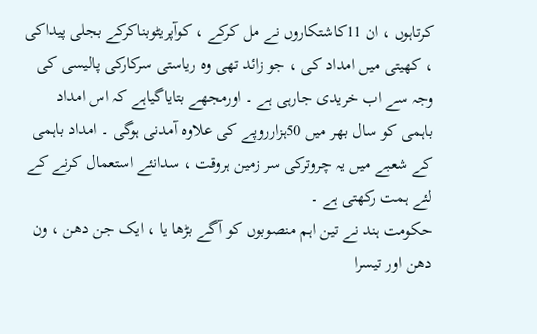کرتاہوں ، ان 11کاشتکاروں نے مل کرکے ، کوآپریٹوبناکرکے بجلی پیداکی ، کھیتی میں امداد کی ، جو زائد تھی وہ ریاستی سرکارکی پالیسی کی وجہ سے اب خریدی جارہی ہے ۔ اورمجھے بتایاگیاہے کہ اس امداد باہمی کو سال بھر میں 50ہزارروپے کی علاوہ آمدنی ہوگی ۔ امداد باہمی کے شعبے میں یہ چروترکی سر زمین ہروقت ، سدانئے استعمال کرنے کے لئے ہمت رکھتی ہے ۔
حکومت ہند نے تین اہم منصوبوں کو آگے بڑھا یا ، ایک جن دھن ، ون دھن اور تیسرا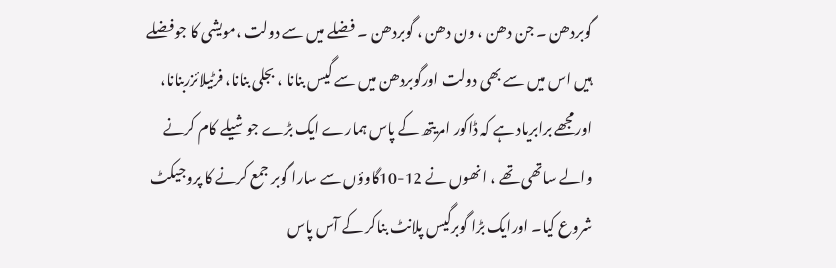گوبردھن ۔ جن دھن ، ون دھن ، گوبردھن ۔ فضلے میں سے دولت ،مویشی کا جوفضلے ہیں اس میں سے بھی دولت اورگوبردھن میں سے گیس بنانا ، بجلی بنانا، فرٹیلائزربنانا، اورمجھے برابریاد ہے کہ ڈاکور امریتھ کے پاس ہمارے ایک بڑے جوشیلے کام کرنے والے ساتھی تھے ، انھوں نے 12-10گاوؤں سے سارا گوبر جمع کرنے کا پروجیکٹ شروع کیا۔ اورایک بڑا گوبرگیس پلانٹ بناکر کے آس پاس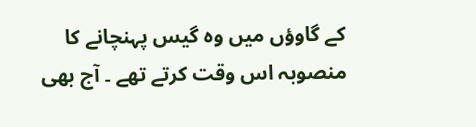کے گاوؤں میں وہ گیس پہنچانے کا منصوبہ اس وقت کرتے تھے ۔ آج بھی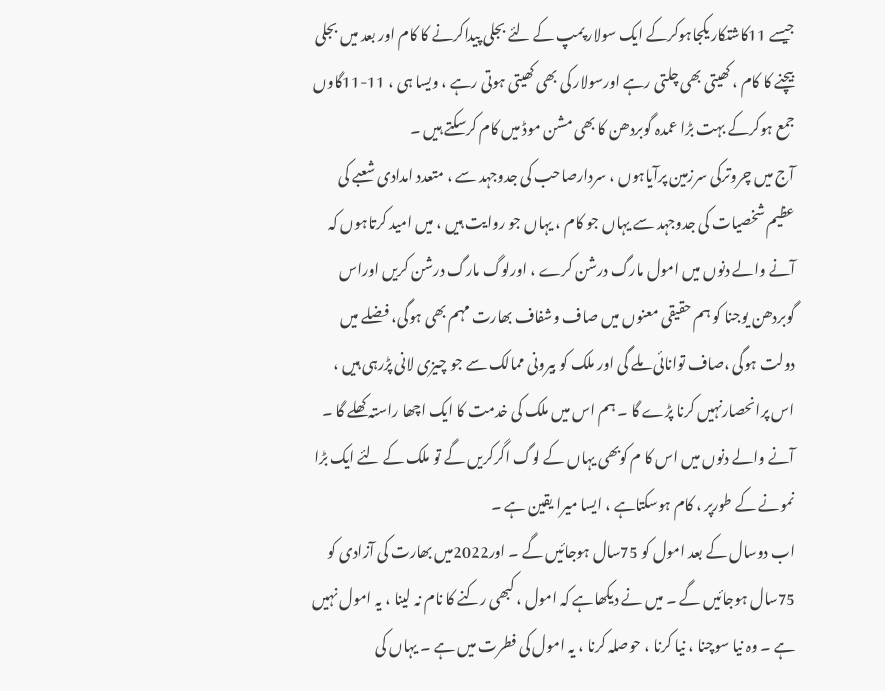جیسے 11کاشتکار یکجاہوکرکے ایک سولار پمپ کے لئے بجلی پیداکرنے کا کام اور بعد میں بجلی بیچنے کا کام ، کھیتی بھی چلتی رہے اورسولار کی بھی کھیتی ہوتی رہے ، ویسا ہی ، 11-11گاوں جمع ہوکرکے بہت بڑا عمدہ گوبردھن کا بھی مشن موڈ میں کام کرسکتے ہیں ۔
آج میں چروترکی سرزمین پرآیاہوں ، سردارصاحب کی جدوجہد سے ، متعدد امدادی شعبے کی عظیم شخصیات کی جدوجہد سے یہاں جو کام ، یہاں جو روایت ہیں ، میں امید کرتاہوں کہ آنے والے دنوں میں امول مارگ درشن کرے ، اورلوگ مارگ درشن کریں اوراس گوبردھن یوجنا کو ہم حقیقی معنوں میں صاف وشفاف بھارت مہم بھی ہوگی، فضلے میں دولت ہوگی ،صاف توانائی ملے گی اور ملک کو بیرونی ممالک سے جو چیزی لانی پڑرہی ہیں ، اس پرانحصارنہیں کرنا پڑے گا ۔ ہم اس میں ملک کی خدمت کا ایک اچھا راستہ کھلے گا ۔ آنے والے دنوں میں اس کا م کوبھی یہاں کے لوگ اگرکریں گے تو ملک کے لئے ایک بڑا نمونے کے طورپر ، کام ہوسکتاہے ، ایسا میرا یقین ہے ۔
اب دوسال کے بعد امول کو 75سال ہوجائیں گے ۔ اور2022میں بھارت کی آزادی کو 75سال ہوجائیں گے ۔ میں نے دیکھاہے کہ امول ، کبھی رکنے کا نام نہ لینا ، یہ امول نہیں ہے ۔ وہ نیا سوچنا ، نیا کرنا ، حوصلہ کرنا ، یہ امول کی فطرت میں ہے ۔ یہاں کی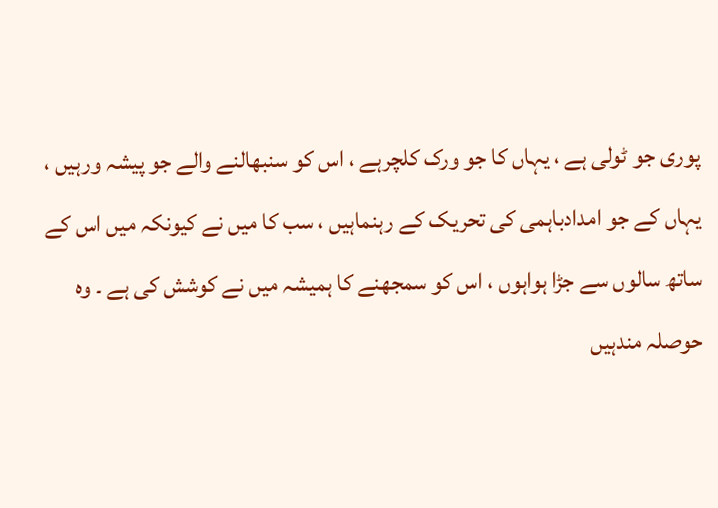پوری جو ٹولی ہے ، یہاں کا جو ورک کلچرہے ، اس کو سنبھالنے والے جو پیشہ ورہیں ، یہاں کے جو امدادباہمی کی تحریک کے رہنماہیں ، سب کا میں نے کیونکہ میں اس کے ساتھ سالوں سے جڑا ہواہوں ، اس کو سمجھنے کا ہمیشہ میں نے کوشش کی ہے ۔ وہ حوصلہ مندہیں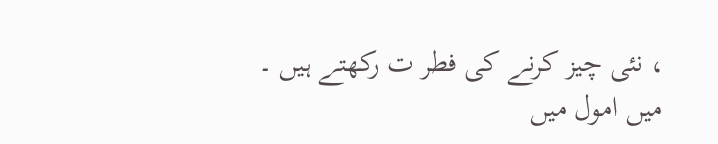، نئی چیز کرنے کی فطر ت رکھتے ہیں ۔
میں امول میں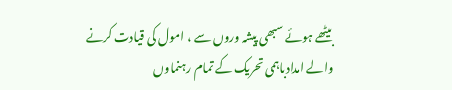بیٹھے ہوئے سبھی پیشہ وروں سے ، امول کی قیادت کرنے والے امدادباہمی تحریک کے تمام رہنماوں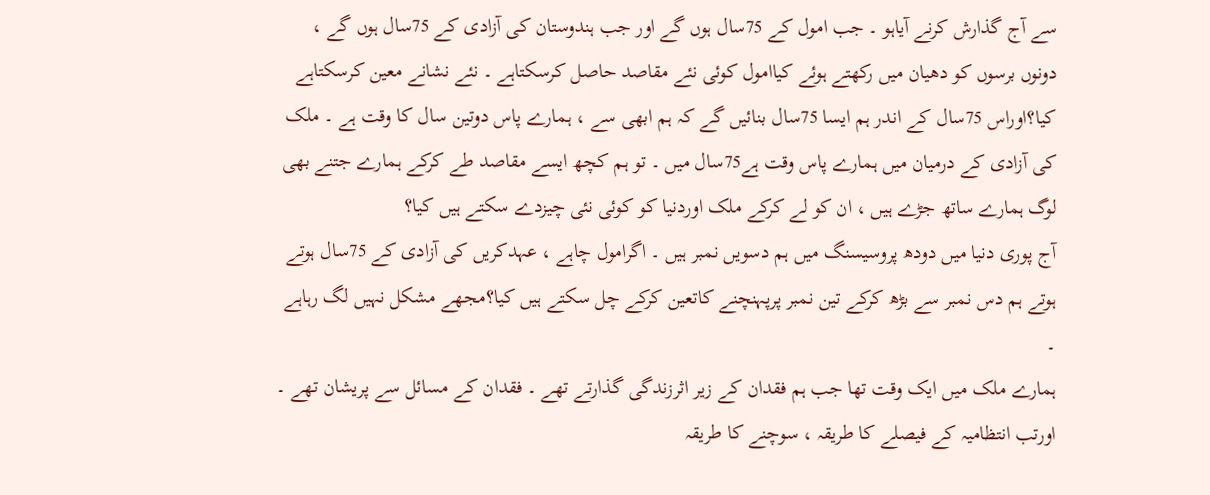سے آج گذارش کرنے آیاہو ۔ جب امول کے 75سال ہوں گے اور جب ہندوستان کی آزادی کے 75سال ہوں گے ، دونوں برسوں کو دھیان میں رکھتے ہوئے کیاامول کوئی نئے مقاصد حاصل کرسکتاہے ۔ نئے نشانے معین کرسکتاہے کیا؟اوراس 75سال کے اندر ہم ایسا 75سال بنائیں گے کہ ہم ابھی سے ، ہمارے پاس دوتین سال کا وقت ہے ۔ ملک کی آزادی کے درمیان میں ہمارے پاس وقت ہے75سال میں ۔ تو ہم کچھ ایسے مقاصد طے کرکے ہمارے جتنے بھی لوگ ہمارے ساتھ جڑے ہیں ، ان کو لے کرکے ملک اوردنیا کو کوئی نئی چیزدے سکتے ہیں کیا؟
آج پوری دنیا میں دودھ پروسیسنگ میں ہم دسویں نمبر ہیں ۔ اگرامول چاہے ، عہدکریں کی آزادی کے 75سال ہوتے ہوتے ہم دس نمبر سے بڑھ کرکے تین نمبر پرپہنچنے کاتعین کرکے چل سکتے ہیں کیا؟مجھے مشکل نہیں لگ رہاہے ۔
ہمارے ملک میں ایک وقت تھا جب ہم فقدان کے زیر اثرزندگی گذارتے تھے ۔ فقدان کے مسائل سے پریشان تھے ۔ اورتب انتظامیہ کے فیصلے کا طریقہ ، سوچنے کا طریقہ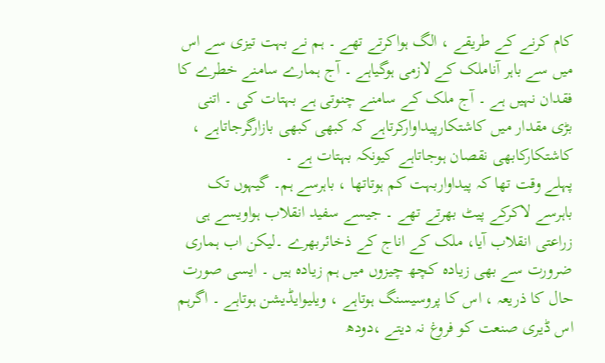کام کرنے کے طریقے ، الگ ہواکرتے تھے ۔ ہم نے بہت تیزی سے اس میں سے باہر آناملک کے لازمی ہوگیاہے ۔ آج ہمارے سامنے خطرے کا فقدان نہیں ہے ۔ آج ملک کے سامنے چنوتی ہے بہتات کی ۔ اتنی بڑی مقدار میں کاشتکارپیداوارکرتاہے کہ کبھی کبھی بازارگرجاتاہے ، کاشتکارکابھی نقصان ہوجاتاہے کیونکہ بہتات ہے ۔
پہلے وقت تھا کہ پیداواربہت کم ہوتاتھا ، باہرسے ہم۔ گیہوں تک باہرسے لاکرکے پیٹ بھرتے تھے ۔ جیسے سفید انقلاب ہواویسے ہی زراعتی انقلاب آیا، ملک کے اناج کے ذخائربھرے ۔لیکن اب ہماری ضرورت سے بھی زیادہ کچھ چیزوں میں ہم زیادہ ہیں ۔ ایسی صورت حال کا ذریعہ ، اس کا پروسیسنگ ہوتاہے ، ویلیوایڈیشن ہوتاہے ۔ اگرہم اس ڈیری صنعت کو فروغ نہ دیتے ،دودھ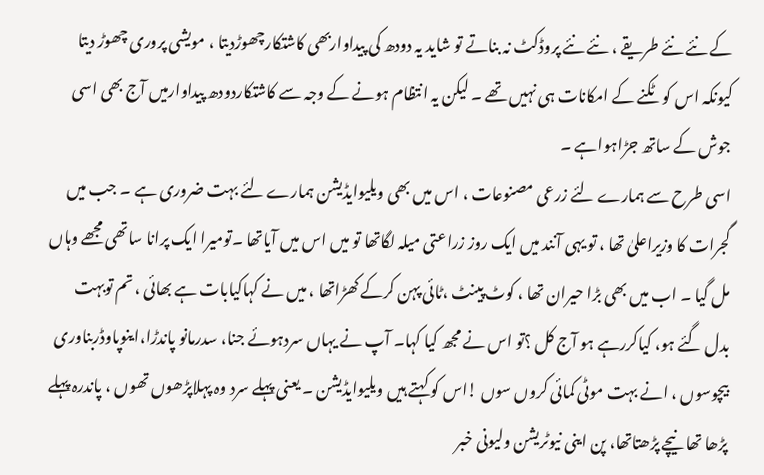کے نئے نئے طریقے ، نئے نئے پروڈکٹ نہ بناتے تو شاید یہ دودھ کی پیداواربھی کاشتکارچھوڑدیتا ، مویشی پروری چھوڑ دیتا کیونکہ اس کو ٹکنے کے امکانات ہی نہیں تھے ۔ لیکن یہ انتظام ہونے کے وجہ سے کاشتکاردودھ پیداوارمیں آج بھی اسی جوش کے ساتھ جڑاہواہے ۔
اسی طرح سے ہمارے لئے زرعی مصنوعات ، اس میں بھی ویلیوایڈیشن ہمارے لئے بہت ضروری ہے ۔ جب میں گجرات کا وزیراعلیٰ تھا ، تو یہی آنند میں ایک روز زراعتی میلہ لگاتھا تو میں اس میں آیاتھا ۔تومیرا ایک پرانا ساتھی مجھے وہاں مل گیا ۔ اب میں بھی بڑا حیران تھا ، کوٹ پینٹ ،ٹائی پہن کرکے کھڑاتھا ، میں نے کہاکیابات ہے بھائی ، تم توبہت بدل گئے ہو، کیاکررہے ہو آج کل ؟تو اس نے مجھ کیا کہا۔ آپ نے یہاں سردہوئے جنا، سدرمانو پاندڑا،اینوپاوڈربناوری بیچوسوں ، انے بہت موٹی کمائی کروں سوں !اس کو کہتے ہیں ویلیوایڈیشن ۔ یعنی پہلے سرد وہ پہلاپڑھوں تھوں ، پاندرہ پہلے پڑھا تھا نیچے پڑھتاتھا، پن اینی نیوٹریشن ولیونی خبر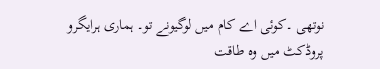نوتھی ۔کوئی اے کام میں لوگیونے تو۔ ہماری ہرایگرو پروڈکٹ میں وہ طاقت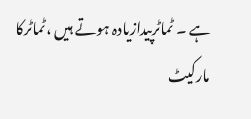ہے ۔ ٹماٹرپیدازیادہ ہوتے ہیں ،ٹماٹرکا مارکیٹ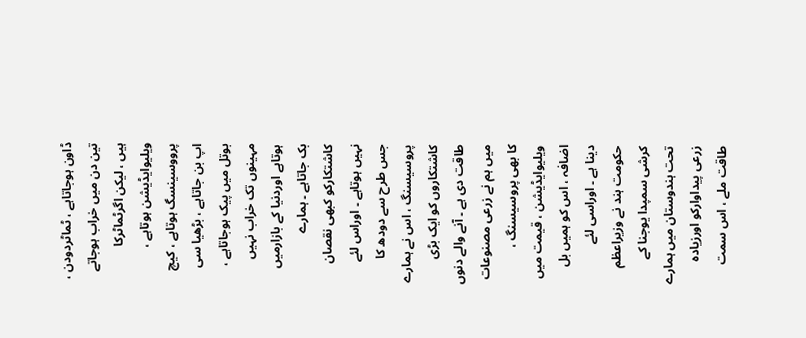ڈاون ہوجاتاہے ، ٹماٹردودن ، تین دن میں خراب ہوجاتے ہیں ، لیکن اگرٹماٹرکا ویلیوایڈیشن ہوتاہے ، پرووسینسگ ہوتاہے ، کیچ اپ بن جاتاہے ، بڑھیا سی بوتل میں پیک ہوجاتاہے ، مہینوں تک خراب نہیں ہوتاہے اوردنیا کے بازارمیں بک جاتاہے ۔ ہمارے کاشتکارکو کبھی نقصان نہیں ہوتاہے ۔ اوراس لئے جس طرح سے دودھ کا پروسیسنگ ، اس نے ہمارے کاشتکاروں کو ایک بڑی طاقت دی ہے ۔ آنے والے دنوں میں ہم نے زرعی مصنوعات کا بھی پروسیسنگ ، ویلیوایڈیشن ، قیمت میں اضافہ ، اس کو ہمیں بل دینا ہے ۔ اوراسی لئے حکومت ہند نے وزیراعظم کرشی سمپدا یوجنا کے تحت ہندوستان میں ہمارے زرعی پیداوارکو اورزیادہ طاقت ملے ، اس سمت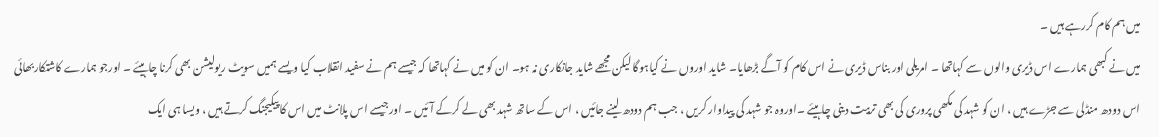میں ہم کام کررہے ہیں ۔
میں نے کبھی ہمارے اس ڈیری والوں سے کہاتھا ۔ امریلی اور بناس ڈیری نے اس کام کو آگے بڑھایا۔ شاید اوروں نے کیاہوگا لیکن مجھے شاید جانکاری نہ ہو۔ ان کو میں نے کہاتھا کہ جیسے ہم نے سفید انقلاب کیا ویسے ہمیں سویٹ ریولیشن بھی کرنا چاہیئے ۔ اورجو ہمارے کاشتکاربھائی اس دودھ منڈلی سے جڑے ہیں ، ان کو شہد کی مکھی پروری کی بھی تربیت دینی چاہیئے ۔اوروہ جو شہد کی پیداوار کریں ، جب ہم دودھ لینے جائیں ، اس کے ساتھ شہد بھی لے کرکے آئیں ۔ اورجیسے اس پلانٹ میں اس کا پیکیجنگ کرتے ہیں ، ویسا ہی ایک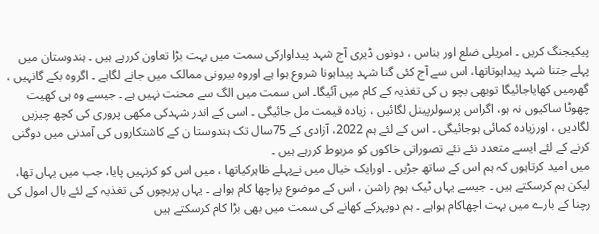پیکیجنگ کریں ۔ امریلی ضلع اور بناس ، دونوں ڈیری آج شہد پیداوارکی سمت میں بہت بڑا تعاون کررہے ہیں ۔ ہندوستان میں پہلے جتنا شہد پیداہوتاتھا، اس سے آج کئی گنا شہد پیداہونا شروع ہوا ہے اوروہ بیرونی ممالک میں جانے لگاہے ۔ اگروہ بکے گانہیں ، گھرمیں کھایاجائیگا توبھی بچو ں کی تغذیہ کے کام میں آئیگا۔ اس سمت میں الگ سے محنت نہیں ہے ۔ جیسے وہ ہی کھیت چھوٹا ساکیوں نہ ہو، اگراس پرسولرپینل لگائیں ، زیادہ قیمت مل جائیگی ۔ اسی کے اندر شہدکی مکھی پروری کی کچھ چیزیں لگادیں ، اورزیادہ کمائی ہوجائیگی ۔ اس کے لئے ہم 2022، آزادی کے 75سال تک ہندوستا ن کے کاشتکاروں کی آمدنی میں دوگنی کرنے کے لئے ایسے متعدد نئے نئے تصوراتی خاکوں کو مربوط کررہے ہیں ۔
میں امید کرتاہوں کہ ہم اس کے ساتھ جڑیں ۔ اورایک خیال میں نےپہلے ظاہرکیاتھا ، میں اس کو کرنہیں پایا، جب میں یہاں تھا، لیکن ہم کرسکتے ہیں ۔ جیسے یہاں ٹیک ہوم راشن ، اس کے موضوع پراچھا کام ہواہے ۔ یہاں پربچوں کی تغذیہ کے لئے بال امول کی رچنا کے بارے میں بہت اچھاکام ہواہے ۔ ہم دوپہرکے کھانے کی سمت میں بھی بڑا کام کرسکتے ہیں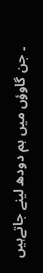۔ جن گاوؤں میں ہم دودھ لینے جاتےہیں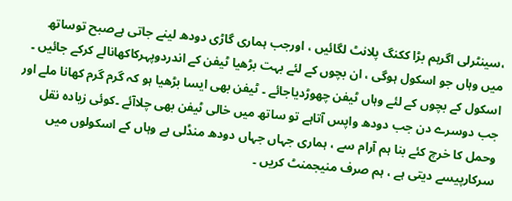،سینٹرلی اگرہم بڑا ککنگ پلانٹ لگائیں ، اورجب ہماری گاڑی دودھ لینے جاتی ہےصبح توساتھ میں وہاں جو اسکول ہوگی ، ان بچوں کے لئے بہت بڑھیا ٹیفن کے اندردوپہرکاکھانالے کرکے جائیں ۔ اسکول کے بچوں کے لئے وہاں ٹیفن چھوڑدیاجائے ۔ ٹیفن بھی ایسا بڑھیا ہو کہ گرم گرم کھانا ملے اور جب دوسرے دن جب دودھ واپس آتاہے تو ساتھ میں خالی ٹیفن بھی چلاآئے ۔کوئی زیادہ نقل وحمل کا خرچ کئے بنا ہم آرام سے ، ہماری جہاں جہاں دودھ منڈلی ہے وہاں کے اسکولوں میں سرکارپیسے دیتی ہے ، ہم صرف منیجمنٹ کریں ۔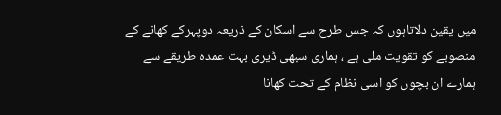میں یقین دلاتاہوں کہ جس طرح سے اسکان کے ذریعہ دوپہرکے کھانے کے منصوبے کو تقویت ملی ہے ، ہماری سبھی ڈیری بہت عمدہ طریقے سے ہمارے ان بچوں کو اسی نظام کے تحت کھانا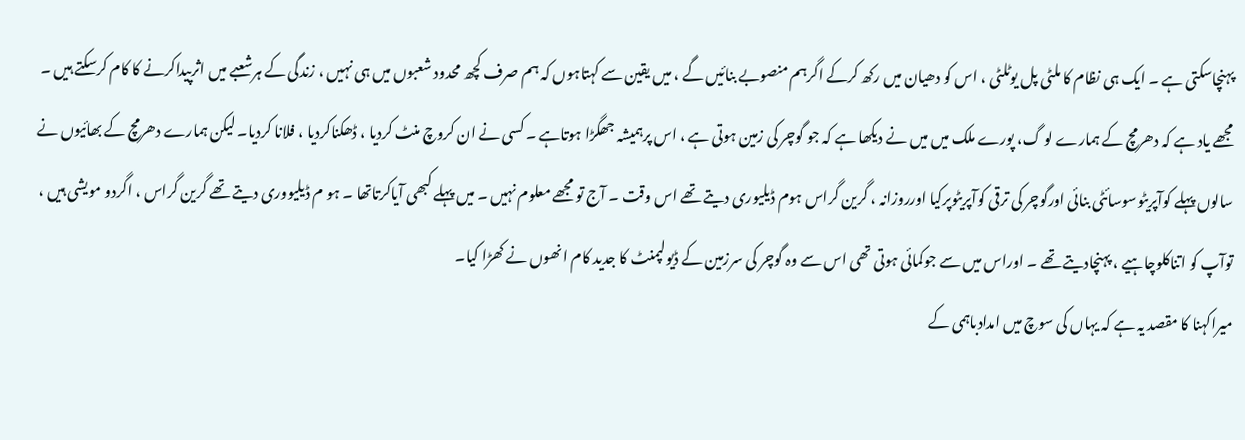پہنچاسکتی ہے ۔ ایک ہی نظام کا ملٹی پل یوٹلٹی ، اس کو دھیان میں رکھ کرکے اگرہم منصوبے بنائیں گے ، میں یقین سے کہتاہوں کہ ہم صرف کچھ محدود شعبوں میں ہی نہیں ، زندگی کے ہرشعبے میں اثرپیداکرنے کا کام کرسکتے ہیں ۔
مجھے یاد ہے کہ دھرمچ کے ہمارے لو گ، پورے ملک میں میں نے دیکھا ہے کہ جو گوچر کی زمین ہوتی ہے ، اس پرہمیشہ جھگڑا ہوتاہے ۔ کسی نے ان کروچ منٹ کردیا ، ڈھکناکردیا ، فلانا کردیا۔ لیکن ہمارے دھرمچ کے بھائیوں نے سالوں پہلے کوآپریٹوسوسائٹی بنائی اورگوچر کی ترقی کوآپریٹوپرکیا اورروزانہ ، گرین گراس ہوم ڈیلیوری دیتے تھے اس وقت ۔ آج تو مجھے معلوم نہیں ۔ میں پہلے کبھی آیاکرتاتھا ۔ ہو م ڈیلیووری دیتے تھے گرین گراس ، اگردو مویشی ہیں ، توآپ کو اتناکلوچاہیے ، پہنچادیتے تھے ۔ اوراس میں سے جوکمائی ہوتی تھی اس سے وہ گوچر کی سرزمین کے ڈیولپمنٹ کا جدید کام انھوں نے کھڑا کیا۔
میراکہنا کا مقصد یہ ہے کہ یہاں کی سوچ میں امدادباہمی کے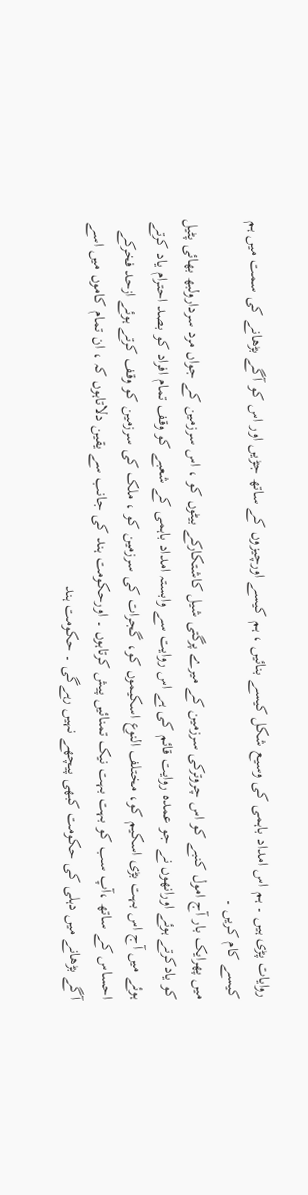روایات پڑی ہیں ۔ ہم اس امداد باہمی کی وسیع شکل کیسے بنائیں ، ہم کیسے اورچیزوں کے ساتھ جڑیں اور اس کو آگے بڑھانے کی سمت میں ہم کیسے کام کریں ۔
میں پھرایک بار آج امول کنبے کو اس چروترکی سرزمین کے میرے پرگتی شیل کاشتکارکے بیٹوں کو ، اس سرزمین کے جواں مرد سردارولبھ بھائی پٹیل کو یادکرتے ہوئے اورانھوں نے جو عمدہ روایت قائم کی ہے اس روایت سے وابستہ امداد باہمی کے شعبے کو وقف تمام افراد کو بصد احترام یاد کرتے ہوئے میں آج اس بہت بڑی اسکیم کو، مختلف النوع اسکیموں کو، گجرات کی سرزمین کو ، ملک کی سرزمین کو وقف کرتے ہوئے ازحد فخرکے احساس کے ساتھ ،آپ سب کو بہت بہت نیک تمنائیں پیش کرتاہوں ۔ اورحکومت ہند کی جانب سے یقین دلاتاہوں کہ ، ان تمام کاموں میں اسے آگے بڑھانے میں دہلی کی حکومت کبھی پیچھے نہیں رہےگی ۔ حکومت ہند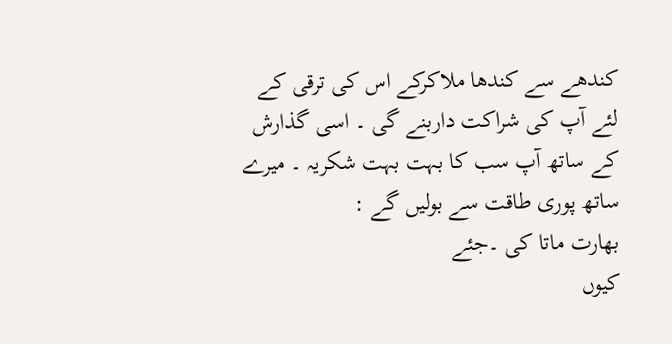کندھے سے کندھا ملاکرکے اس کی ترقی کے لئے آپ کی شراکت داربنے گی ۔ اسی گذارش کے ساتھ آپ سب کا بہت بہت شکریہ ۔ میرے ساتھ پوری طاقت سے بولیں گے :
بھارت ماتا کی ۔جئے
کیوں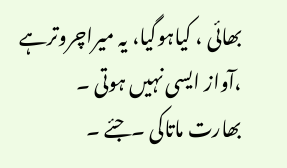بھائی ، کیاہوگیا، یہ میراچروترہے ،آواز ایسی نہیں ہوتی ۔
بھارت ماتاکی ۔جئے ۔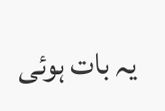یہ بات ہوئی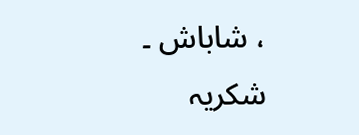، شاباش ۔
شکریہ